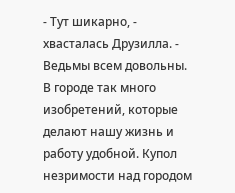- Тут шикарно, - хвасталась Друзилла. - Ведьмы всем довольны. В городе так много изобретений, которые делают нашу жизнь и работу удобной. Купол незримости над городом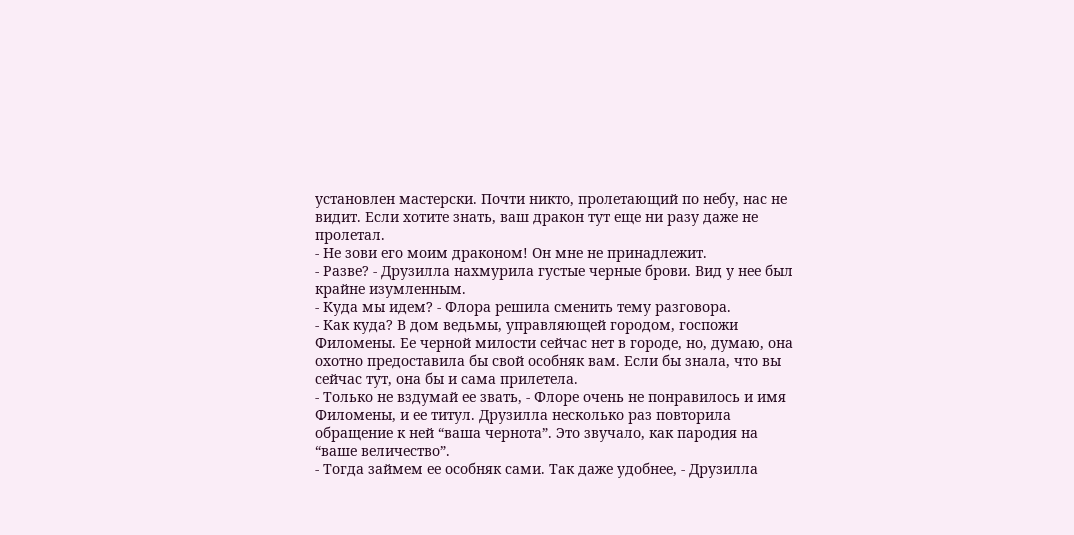установлен мастерски. Почти никто, пролетающий по небу, нас не видит. Если хотите знать, ваш дракон тут еще ни разу даже не пролетал.
- Не зови его моим драконом! Он мне не принадлежит.
- Разве? - Друзилла нахмурила густые черные брови. Вид у нее был крайне изумленным.
- Куда мы идем? - Флора решила сменить тему разговора.
- Как куда? В дом ведьмы, управляющей городом, госпожи Филомены. Ее черной милости сейчас нет в городе, но, думаю, она охотно предоставила бы свой особняк вам. Если бы знала, что вы сейчас тут, она бы и сама прилетела.
- Только не вздумай ее звать, - Флоре очень не понравилось и имя Филомены, и ее титул. Друзилла несколько раз повторила обращение к ней “ваша чернота”. Это звучало, как пародия на “ваше величество”.
- Тогда займем ее особняк сами. Так даже удобнее, - Друзилла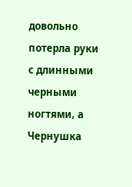довольно потерла руки с длинными черными ногтями, а Чернушка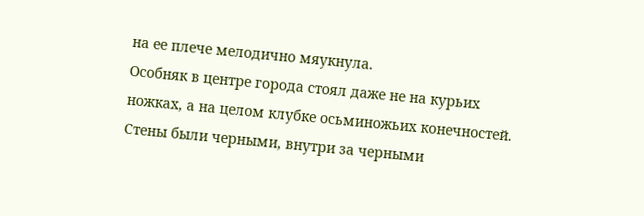на ее плече мелодично мяукнула.
Особняк в центре города стоял даже не на курьих ножках, а на целом клубке осьминожьих конечностей. Стены были черными, внутри за черными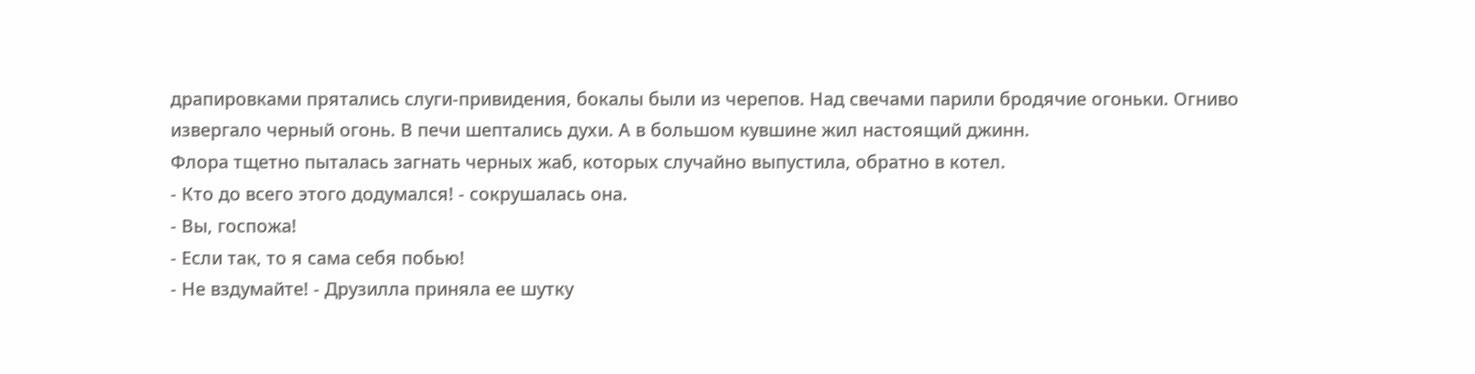драпировками прятались слуги-привидения, бокалы были из черепов. Над свечами парили бродячие огоньки. Огниво извергало черный огонь. В печи шептались духи. А в большом кувшине жил настоящий джинн.
Флора тщетно пыталась загнать черных жаб, которых случайно выпустила, обратно в котел.
- Кто до всего этого додумался! - сокрушалась она.
- Вы, госпожа!
- Если так, то я сама себя побью!
- Не вздумайте! - Друзилла приняла ее шутку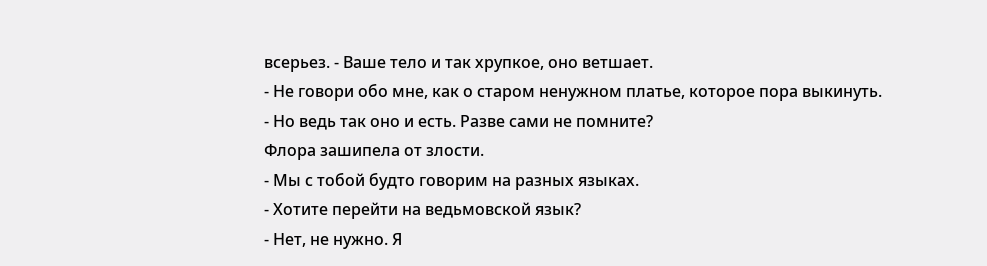всерьез. - Ваше тело и так хрупкое, оно ветшает.
- Не говори обо мне, как о старом ненужном платье, которое пора выкинуть.
- Но ведь так оно и есть. Разве сами не помните?
Флора зашипела от злости.
- Мы с тобой будто говорим на разных языках.
- Хотите перейти на ведьмовской язык?
- Нет, не нужно. Я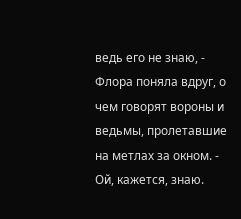ведь его не знаю, - Флора поняла вдруг, о чем говорят вороны и ведьмы, пролетавшие на метлах за окном. - Ой, кажется, знаю.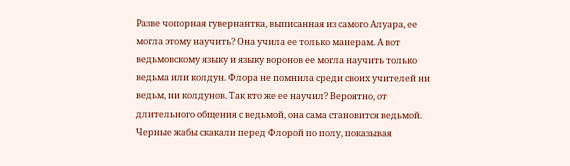Разве чопорная гувернантка, выписанная из самого Алуара, ее могла этому научить? Она учила ее только манерам. А вот ведьмовскому языку и языку воронов ее могла научить только ведьма или колдун. Флора не помнила среди своих учителей ни ведьм, ни колдунов. Так кто же ее научил? Вероятно, от длительного общения с ведьмой, она сама становится ведьмой.
Черные жабы скакали перед Флорой по полу, показывая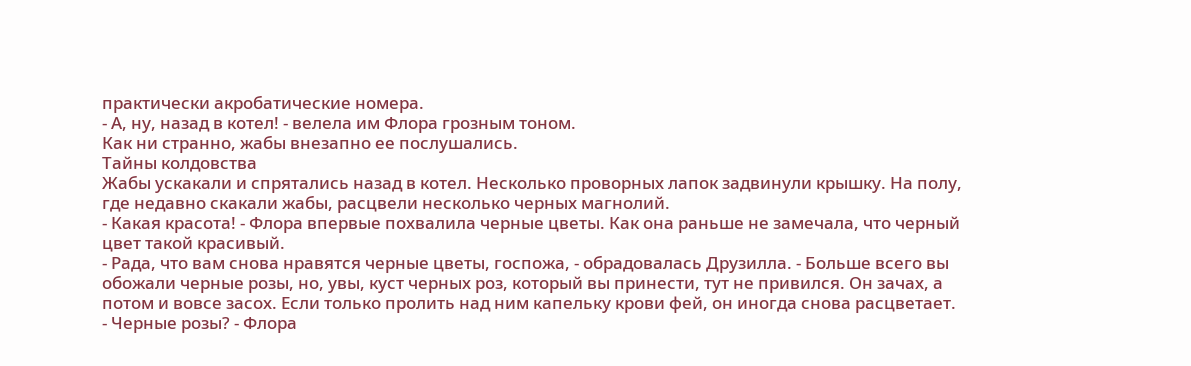практически акробатические номера.
- А, ну, назад в котел! - велела им Флора грозным тоном.
Как ни странно, жабы внезапно ее послушались.
Тайны колдовства
Жабы ускакали и спрятались назад в котел. Несколько проворных лапок задвинули крышку. На полу, где недавно скакали жабы, расцвели несколько черных магнолий.
- Какая красота! - Флора впервые похвалила черные цветы. Как она раньше не замечала, что черный цвет такой красивый.
- Рада, что вам снова нравятся черные цветы, госпожа, - обрадовалась Друзилла. - Больше всего вы обожали черные розы, но, увы, куст черных роз, который вы принести, тут не привился. Он зачах, а потом и вовсе засох. Если только пролить над ним капельку крови фей, он иногда снова расцветает.
- Черные розы? - Флора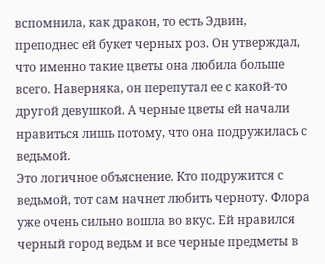вспомнила, как дракон, то есть Эдвин, преподнес ей букет черных роз. Он утверждал, что именно такие цветы она любила больше всего. Наверняка, он перепутал ее с какой-то другой девушкой. А черные цветы ей начали нравиться лишь потому, что она подружилась с ведьмой.
Это логичное объяснение. Кто подружится с ведьмой, тот сам начнет любить черноту. Флора уже очень сильно вошла во вкус. Ей нравился черный город ведьм и все черные предметы в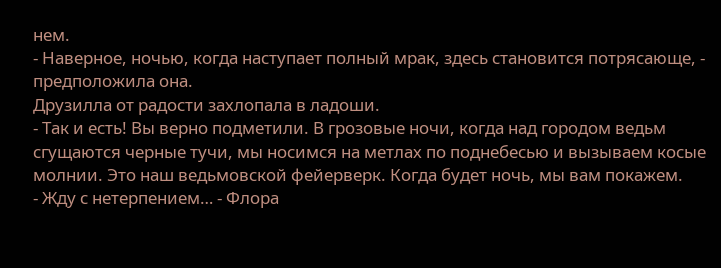нем.
- Наверное, ночью, когда наступает полный мрак, здесь становится потрясающе, - предположила она.
Друзилла от радости захлопала в ладоши.
- Так и есть! Вы верно подметили. В грозовые ночи, когда над городом ведьм сгущаются черные тучи, мы носимся на метлах по поднебесью и вызываем косые молнии. Это наш ведьмовской фейерверк. Когда будет ночь, мы вам покажем.
- Жду с нетерпением… - Флора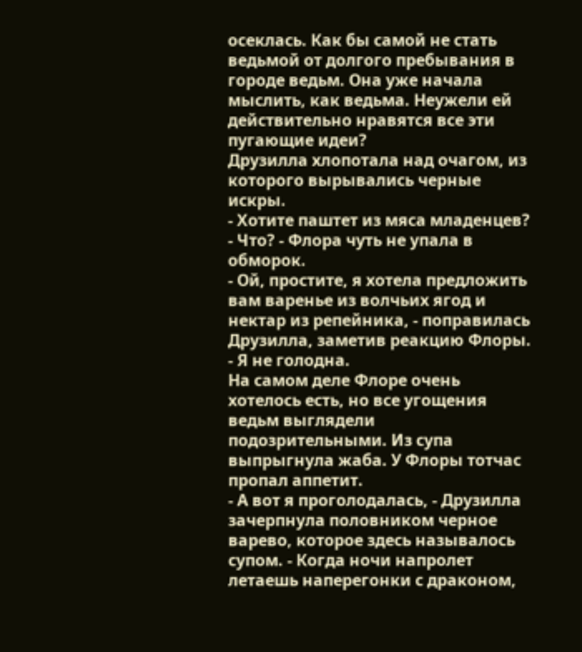осеклась. Как бы самой не стать ведьмой от долгого пребывания в городе ведьм. Она уже начала мыслить, как ведьма. Неужели ей действительно нравятся все эти пугающие идеи?
Друзилла хлопотала над очагом, из которого вырывались черные искры.
- Хотите паштет из мяса младенцев?
- Что? - Флора чуть не упала в обморок.
- Ой, простите, я хотела предложить вам варенье из волчьих ягод и нектар из репейника, - поправилась Друзилла, заметив реакцию Флоры.
- Я не голодна.
На самом деле Флоре очень хотелось есть, но все угощения ведьм выглядели подозрительными. Из супа выпрыгнула жаба. У Флоры тотчас пропал аппетит.
- А вот я проголодалась, - Друзилла зачерпнула половником черное варево, которое здесь называлось супом. - Когда ночи напролет летаешь наперегонки с драконом,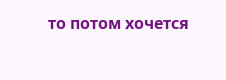то потом хочется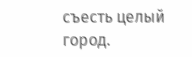съесть целый город.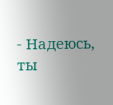- Надеюсь, ты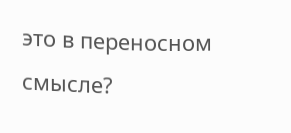это в переносном смысле?